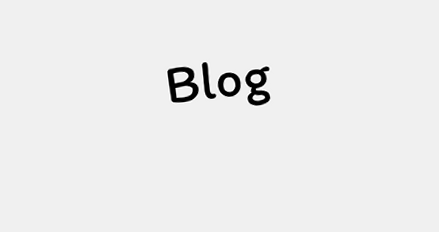Blog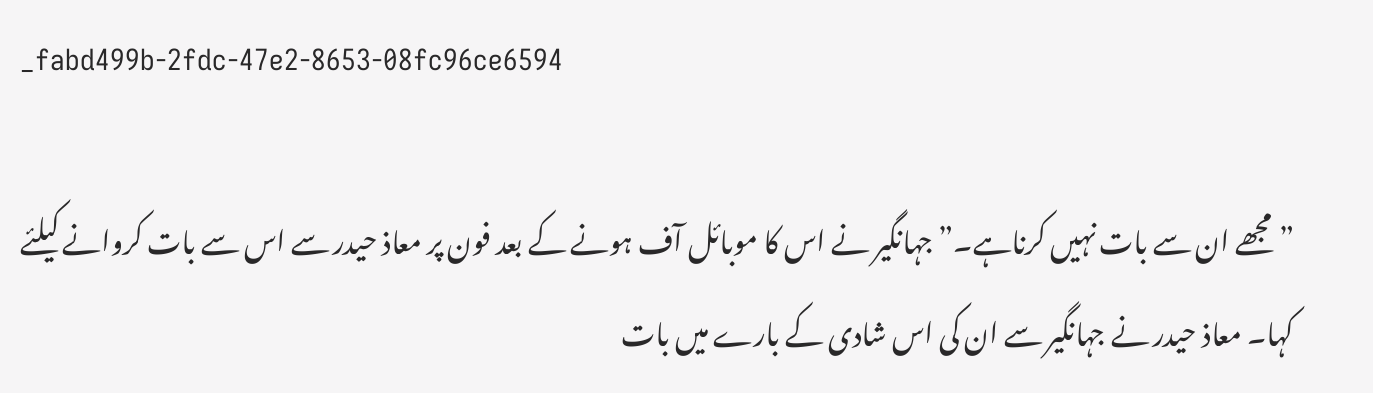_fabd499b-2fdc-47e2-8653-08fc96ce6594

”مجھے ان سے بات نہیں کرناہے۔” جہانگیر نے اس کا موبائل آف ہونے کے بعد فون پر معاذ حیدر سے اس سے بات کروانے کیلئے کہا۔ معاذ حیدر نے جہانگیر سے ان کی اس شادی کے بارے میں بات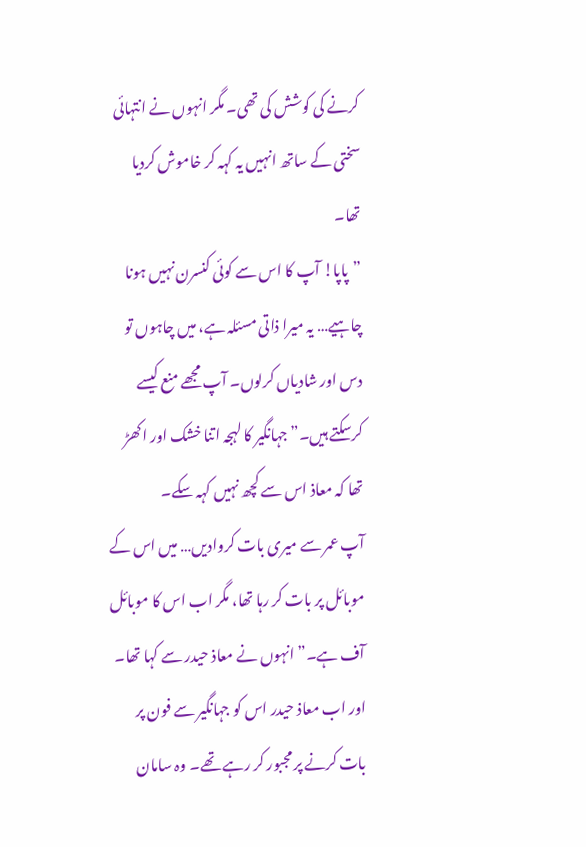کرنے کی کوشش کی تھی۔ مگر انہوں نے انتہائی سختی کے ساتھ انہیں یہ کہہ کر خاموش کردیا تھا۔
”پاپا! آپ کا اس سے کوئی کنسرن نہیں ہونا چاہیے… یہ میرا ذاتی مسئلہ ہے، میں چاہوں تو دس اور شادیاں کرلوں۔ آپ مجھے منع کیسے کرسکتے ہیں۔” جہانگیر کا لہجہ اتنا خشک اور اکھڑ تھا کہ معاذ اس سے کچھ نہیں کہہ سکے۔
آپ عمر سے میری بات کروادیں… میں اس کے موبائل پر بات کر رہا تھا، مگر اب اس کا موبائل آف ہے۔” انہوں نے معاذ حیدر سے کہا تھا۔
اور اب معاذ حیدر اس کو جہانگیر سے فون پر بات کرنے پر مجبور کر رہے تھے۔ وہ سامان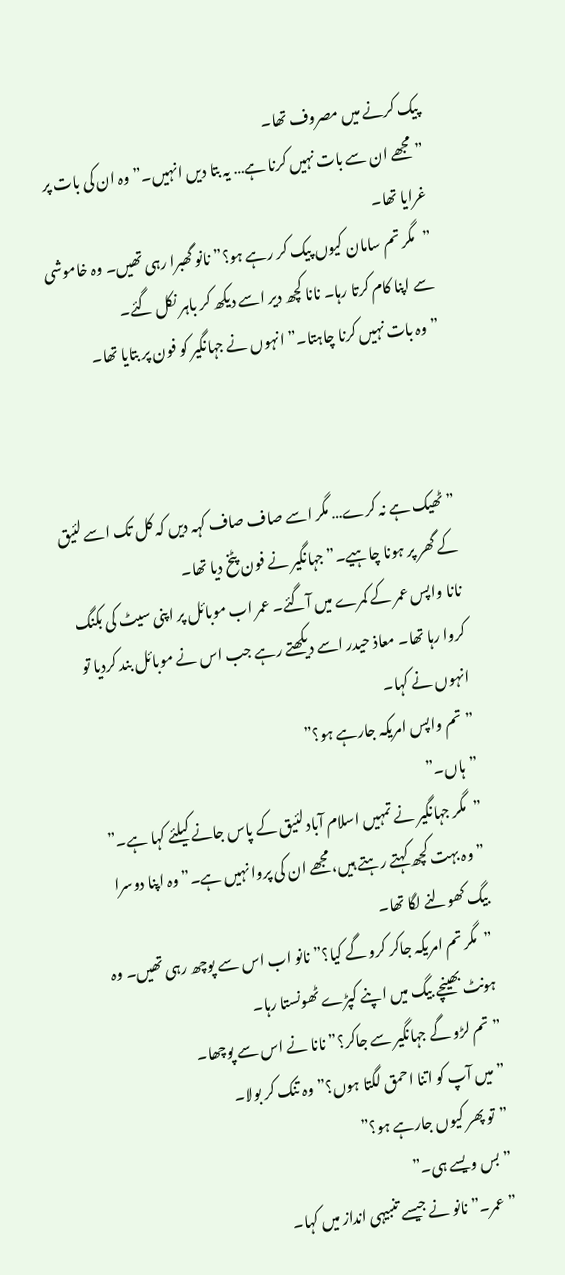پیک کرنے میں مصروف تھا۔
”مجھے ان سے بات نہیں کرنا ہے… یہ بتا دیں انہیں۔” وہ ان کی بات پر غرایا تھا۔
”مگر تم سامان کیوں پیک کر رہے ہو؟” نانو گھبرا رہی تھیں۔ وہ خاموشی سے اپنا کام کرتا رہا۔ نانا کچھ دیر اسے دیکھ کر باہر نکل گئے۔
”وہ بات نہیں کرنا چاہتا۔” انہوں نے جہانگیر کو فون پر بتایا تھا۔



”ٹھیک ہے نہ کرے… مگر اسے صاف صاف کہہ دیں کہ کل تک اسے لئیق کے گھر پر ہونا چاہیے۔” جہانگیر نے فون پٹخ دیا تھا۔
نانا واپس عمر کے کمرے میں آگئے۔ عمر اب موبائل پر اپنی سیٹ کی بکنگ کروا رہا تھا۔ معاذ حیدر اسے دیکھتے رہے جب اس نے موبائل بند کردیا تو انہوں نے کہا۔
”تم واپس امریکہ جارہے ہو؟”
”ہاں۔”
”مگر جہانگیر نے تمہیں اسلام آباد لئیق کے پاس جانے کیلئے کہا ہے۔”
”وہ بہت کچھ کہتے رہتے ہیں، مجھے ان کی پروا نہیں ہے۔” وہ اپنا دوسرا بیگ کھولنے لگا تھا۔
”مگر تم امریکہ جاکر کرو گے کیا؟” نانو اب اس سے پوچھ رہی تھیں۔ وہ ہونٹ بھینچے بیگ میں اپنے کپڑے ٹھونستا رہا۔
”تم لڑو گے جہانگیر سے جاکر؟” نانا نے اس سے پوچھا۔
”میں آپ کو اتنا احمق لگتا ہوں؟” وہ تنک کر بولا۔
”تو پھر کیوں جارہے ہو؟”
”بس ویسے ہی۔”
”عمر۔” نانو نے جیسے تنبیہی انداز میں کہا۔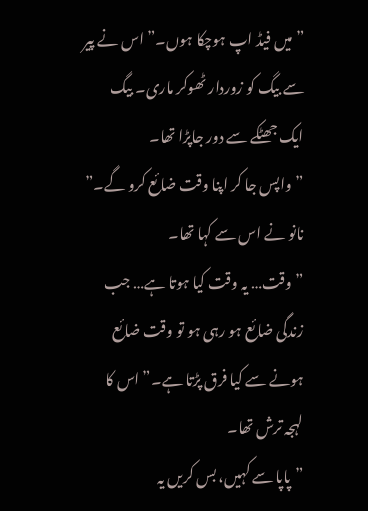”میں فیڈ اپ ہوچکا ہوں۔” اس نے پیر سے بیگ کو زوردار ٹھوکر ماری۔ بیگ ایک جھٹکے سے دور جاپڑا تھا۔
”واپس جا کر اپنا وقت ضائع کرو گے۔” نانو نے اس سے کہا تھا۔
”وقت… یہ وقت کیا ہوتا ہے… جب زندگی ضائع ہو رہی ہو تو وقت ضائع ہونے سے کیا فرق پڑتا ہے۔” اس کا لہجہ ترش تھا۔
”پاپا سے کہیں، بس کریں یہ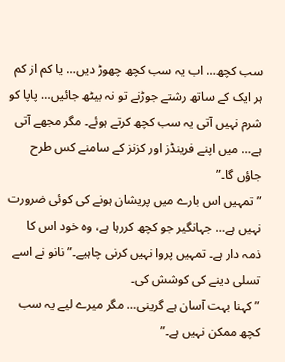سب کچھ… اب یہ سب کچھ چھوڑ دیں… یا کم از کم ہر ایک کے ساتھ رشتے جوڑنے تو نہ بیٹھ جائیں… پاپا کو شرم نہیں آتی یہ سب کچھ کرتے ہوئے۔ مگر مجھے آتی ہے… میں اپنے فرینڈز اور کزنز کے سامنے کس طرح جاؤں گا۔”
”تمہیں اس بارے میں پریشان ہونے کی کوئی ضرورت نہیں ہے… جہانگیر جو کچھ کررہا ہے، وہ خود اس کا ذمہ دار ہے۔ تمہیں پروا نہیں کرنی چاہیے۔” نانو نے اسے تسلی دینے کی کوشش کی۔
”کہنا بہت آسان ہے گرینی… مگر میرے لیے یہ سب کچھ ممکن نہیں ہے۔”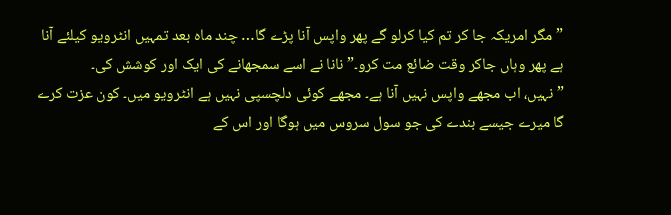”مگر امریکہ جا کر تم کیا کرلو گے پھر واپس آنا پڑے گا… چند ماہ بعد تمہیں انٹرویو کیلئے آنا ہے پھر وہاں جاکر وقت ضائع مت کرو۔” نانا نے اسے سمجھانے کی ایک اور کوشش کی۔
”نہیں، اب مجھے واپس نہیں آنا ہے۔ مجھے کوئی دلچسپی نہیں ہے انٹرویو میں۔ کون عزت کرے گا میرے جیسے بندے کی جو سول سروس میں ہوگا اور اس کے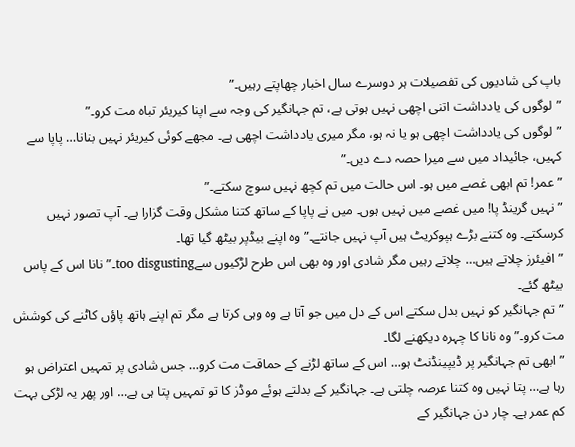باپ کی شادیوں کی تفصیلات ہر دوسرے سال اخبار چھاپتے رہیں۔”
”لوگوں کی یادداشت اتنی اچھی نہیں ہوتی ہے، تم جہانگیر کی وجہ سے اپنا کیریئر تباہ مت کرو۔”
”لوگوں کی یادداشت اچھی ہو یا نہ ہو، مگر میری یادداشت اچھی ہے۔ مجھے کوئی کیریئر نہیں بنانا… پاپا سے کہیں، جائیداد میں سے میرا حصہ دے دیں۔”
”عمر! تم ابھی غصے میں ہو۔ اس حالت میں تم کچھ نہیں سوچ سکتے۔”
”نہیں گرینڈ پا! میں غصے میں نہیں ہوں۔ میں نے پاپا کے ساتھ کتنا مشکل وقت گزارا ہے۔ آپ تصور نہیں کرسکتے۔ وہ کتنے بڑے ہپوکریٹ ہیں آپ نہیں جانتے۔” وہ اپنے بیڈپر بیٹھ گیا تھا۔
”افیئرز چلاتے ہیں… چلاتے رہیں مگر شادی اور وہ بھی اس طرح لڑکیوں سےtoo disgusting۔” نانا اس کے پاس بیٹھ گئے۔
”تم جہانگیر کو نہیں بدل سکتے اس کے دل میں جو آتا ہے وہ وہی کرتا ہے مگر تم اپنے ہاتھ پاؤں کاٹنے کی کوشش مت کرو۔” وہ نانا کا چہرہ دیکھنے لگا۔
”ابھی تم جہانگیر پر ڈیپینڈنٹ ہو… اس کے ساتھ لڑنے کے حماقت مت کرو… جس شادی پر تمہیں اعتراض ہو رہا ہے… پتا نہیں وہ کتنا عرصہ چلتی ہے۔ جہانگیر کے بدلتے ہوئے موڈز کا تو تمہیں پتا ہی ہے… اور پھر یہ لڑکی بہت کم عمر ہے۔ چار دن جہانگیر کے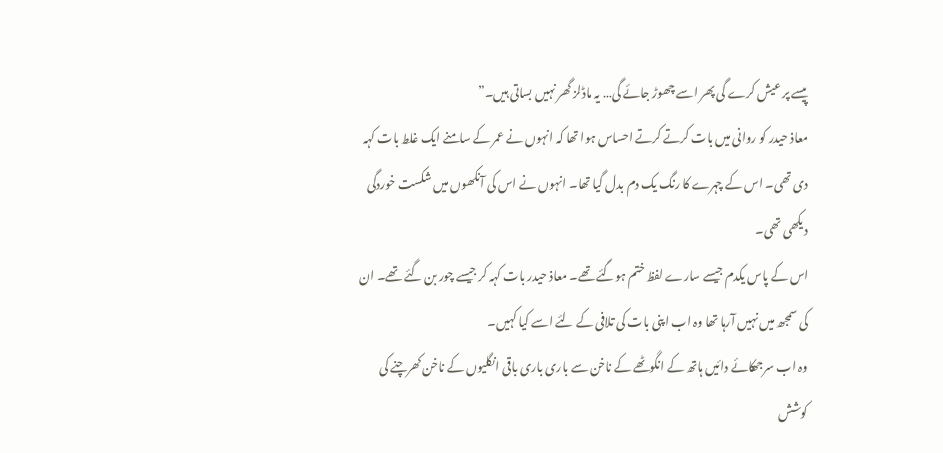پیسے پر عیش کرے گی پھر اسے چھوڑ جائے گی… یہ ماڈلز گھر نہیں بساتی ہیں۔”
معاذ حیدر کو روانی میں بات کرتے کرتے احساس ہوا تھا کہ انہوں نے عمر کے سامنے ایک غلط بات کہہ دی تھی۔ اس کے چہرے کا رنگ یک دم بدل گیا تھا۔ انہوں نے اس کی آنکھوں میں شکست خوردگی دیکھی تھی۔
اس کے پاس یکدم جیسے سارے لفظ ختم ہوگئے تھے۔ معاذ حیدر بات کہہ کر جیسے چور بن گئے تھے۔ ان کی سمجھ میں نہیں آرہا تھا وہ اب اپنی بات کی تلافی کے لئے اسے کیا کہیں۔
وہ اب سرجھکائے دائیں ہاتھ کے انگوٹھے کے ناخن سے باری باری باقی انگلیوں کے ناخن کھرچنے کی کوشش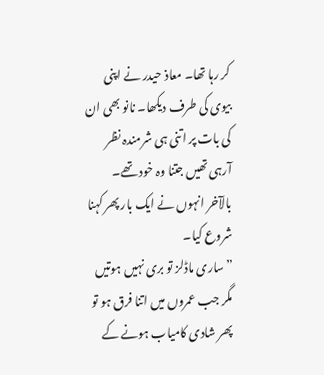کر رہا تھا۔ معاذ حیدر نے اپنی بیوی کی طرف دیکھا۔ نانو بھی ان کی بات پر اتنی ہی شرمندہ نظر آرہی تھیں جتنا وہ خود تھے۔
بالآخر انہوں نے ایک بار پھر کہنا شروع کیا۔
”ساری ماڈلز تو بری نہیں ہوتیں مگر جب عمروں میں اتنا فرق ہو تو پھر شادی کامیاب ہونے کے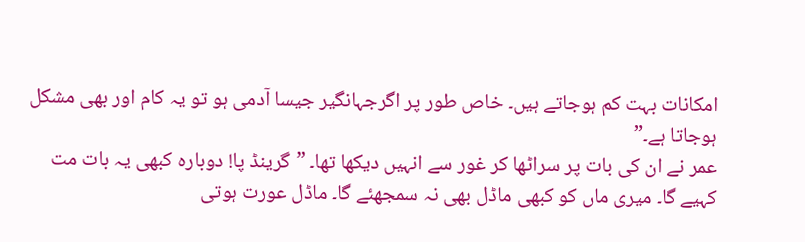امکانات بہت کم ہوجاتے ہیں۔ خاص طور پر اگرجہانگیر جیسا آدمی ہو تو یہ کام اور بھی مشکل ہوجاتا ہے۔”
عمر نے ان کی بات پر سراٹھا کر غور سے انہیں دیکھا تھا۔ ”گرینڈ پا! دوبارہ کبھی یہ بات مت کہیے گا۔ میری ماں کو کبھی ماڈل بھی نہ سمجھئے گا۔ ماڈل عورت ہوتی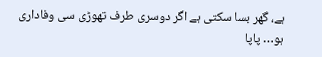ہے، گھر بسا سکتی ہے اگر دوسری طرف تھوڑی سی وفاداری ہو… پاپا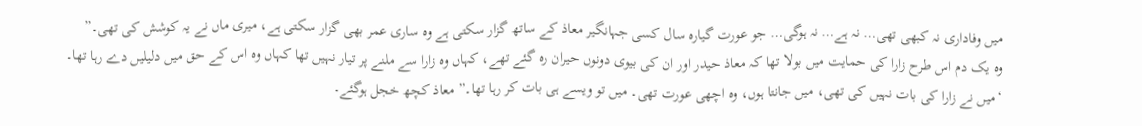میں وفاداری نہ کبھی تھی… نہ ہے… نہ ہوگی… جو عورت گیارہ سال کسی جہانگیر معاذ کے ساتھ گزار سکتی ہے وہ ساری عمر بھی گزار سکتی ہے، میری ماں نے یہ کوشش کی تھی۔”
وہ یک دم اس طرح زارا کی حمایت میں بولا تھا کہ معاذ حیدر اور ان کی بیوی دونوں حیران رہ گئے تھے، کہاں وہ زارا سے ملنے پر تیار نہیں تھا کہاں وہ اس کے حق میں دلیلیں دے رہا تھا۔
‘میں نے زارا کی بات نہیں کی تھی، میں جانتا ہوں، وہ اچھی عورت تھی۔ میں تو ویسے ہی بات کر رہا تھا۔” معاذ کچھ خجل ہوگئے۔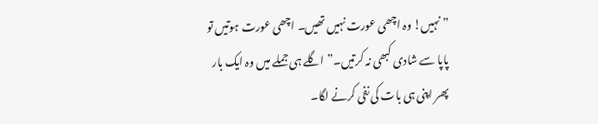”نہیں! وہ اچھی عورت نہیں تھیں۔ اچھی عورت ہوتیں تو پاپا سے شادی کبھی نہ کرتیں۔” اگلے ہی جملے میں وہ ایک بار پھر اپنی ہی بات کی نفی کرنے لگا۔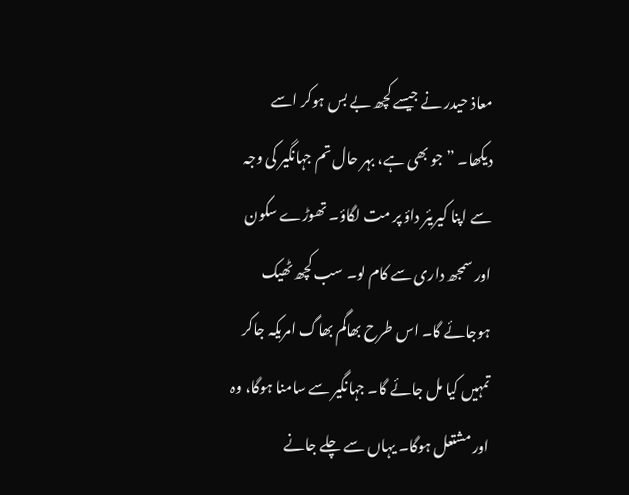معاذ حیدر نے جیسے کچھ بے بس ہوکر اسے دیکھا۔ ”جو بھی ہے، بہر حال تم جہانگیر کی وجہ سے اپنا کیریئر داؤ پر مت لگاؤ۔ تھوڑے سکون اور سمجھ داری سے کام لو۔ سب کچھ ٹھیک ہوجائے گا۔ اس طرح بھاگم بھاگ امریکہ جاکر تمہیں کیا مل جائے گا۔ جہانگیر سے سامنا ہوگا، وہ اور مشتعل ہوگا۔ یہاں سے چلے جانے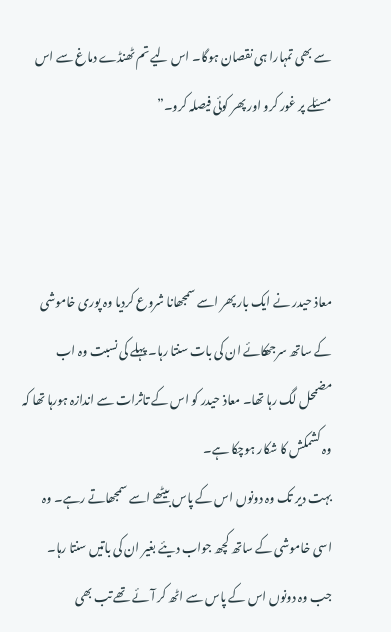سے بھی تمہارا ہی نقصان ہوگا۔ اس لیے تم ٹھنڈے دماغ سے اس مسئلے پر غور کرو اور پھر کوئی فیصلہ کرو۔”



معاذ حیدر نے ایک بار پھر اسے سمجھانا شروع کردیا وہ پوری خاموشی کے ساتھ سرجھکائے ان کی بات سنتا رہا۔ پہلے کی نسبت وہ اب مضمحل لگ رہا تھا۔ معاذ حیدر کو اس کے تاثرات سے اندازہ ہورہا تھا کہ وہ کشمکش کا شکار ہوچکا ہے۔
بہت دیر تک وہ دونوں اس کے پاس بیٹھے اسے سمجھاتے رہے۔ وہ اسی خاموشی کے ساتھ کچھ جواب دیئے بغیر ان کی باتیں سنتا رہا۔
جب وہ دونوں اس کے پاس سے اٹھ کر آئے تھے تب بھی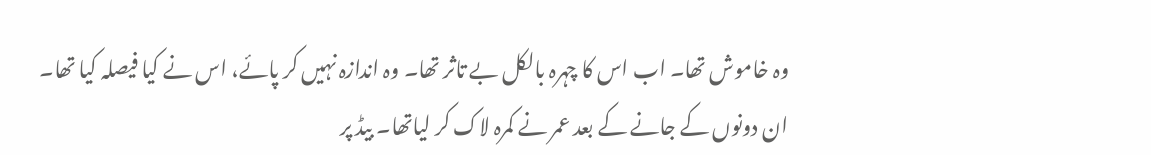وہ خاموش تھا۔ اب اس کا چہرہ بالکل بے تاثر تھا۔ وہ اندازہ نہیں کر پائے، اس نے کیا فیصلہ کیا تھا۔
ان دونوں کے جانے کے بعد عمر نے کمرہ لاک کر لیاتھا۔ بیڈ پر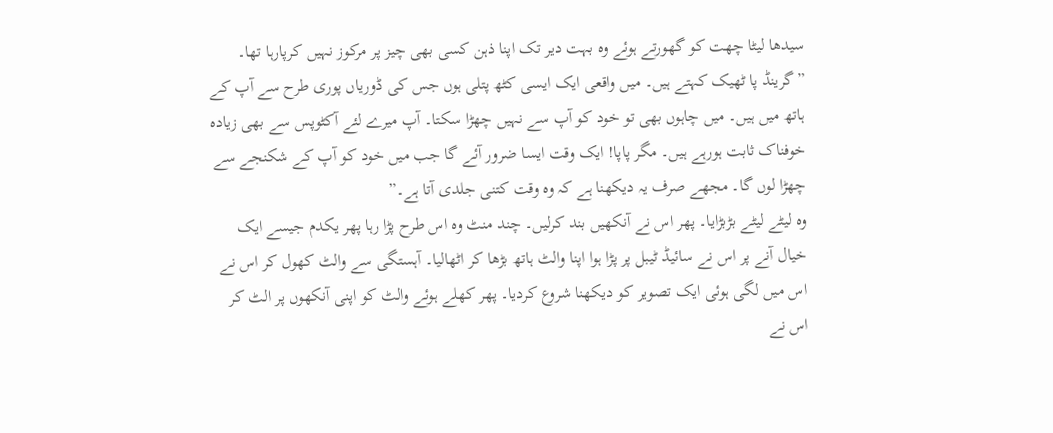سیدھا لیٹا چھت کو گھورتے ہوئے وہ بہت دیر تک اپنا ذہن کسی بھی چیز پر مرکوز نہیں کرپارہا تھا۔
”گرینڈ پا ٹھیک کہتے ہیں۔ میں واقعی ایک ایسی کٹھ پتلی ہوں جس کی ڈوریاں پوری طرح سے آپ کے ہاتھ میں ہیں۔ میں چاہوں بھی تو خود کو آپ سے نہیں چھڑا سکتا۔ آپ میرے لئے آکٹوپس سے بھی زیادہ خوفناک ثابت ہورہے ہیں۔ مگر پاپا! ایک وقت ایسا ضرور آئے گا جب میں خود کو آپ کے شکنجے سے چھڑا لوں گا۔ مجھے صرف یہ دیکھنا ہے کہ وہ وقت کتنی جلدی آتا ہے۔”
وہ لیٹے لیٹے بڑبڑایا۔ پھر اس نے آنکھیں بند کرلیں۔ چند منٹ وہ اس طرح پڑا رہا پھر یکدم جیسے ایک خیال آنے پر اس نے سائیڈ ٹیبل پر پڑا ہوا اپنا والٹ ہاتھ بڑھا کر اٹھالیا۔ آہستگی سے والٹ کھول کر اس نے اس میں لگی ہوئی ایک تصویر کو دیکھنا شروع کردیا۔ پھر کھلے ہوئے والٹ کو اپنی آنکھوں پر الٹ کر اس نے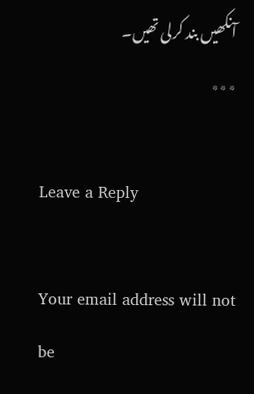آنکھیں بند کرلی تھیں۔
٭٭٭

Leave a Reply

Your email address will not be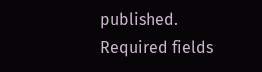published. Required fields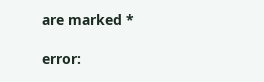are marked *

error: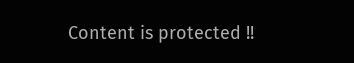Content is protected !!